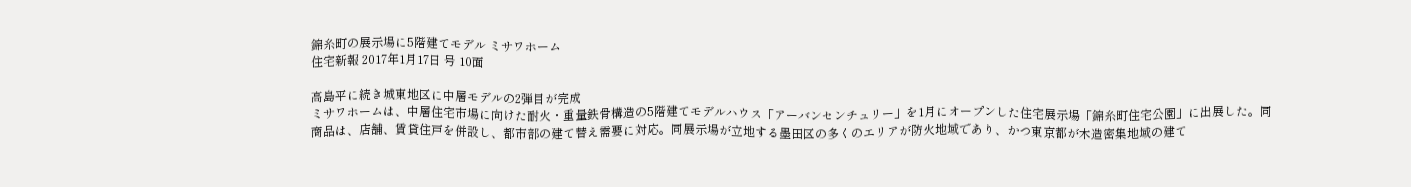錦糸町の展示場に5階建てモデル ミサワホーム
住宅新報 2017年1月17日 号 10面

高島平に続き城東地区に中層モデルの2弾目が完成
ミサワホームは、中層住宅市場に向けた耐火・重量鉄骨構造の5階建てモデルハウス「アーバンセンチュリー」を1月にオープンした住宅展示場「錦糸町住宅公園」に出展した。同商品は、店舗、賃貸住戸を併設し、都市部の建て替え需要に対応。同展示場が立地する墨田区の多くのエリアが防火地域であり、かつ東京都が木造密集地域の建て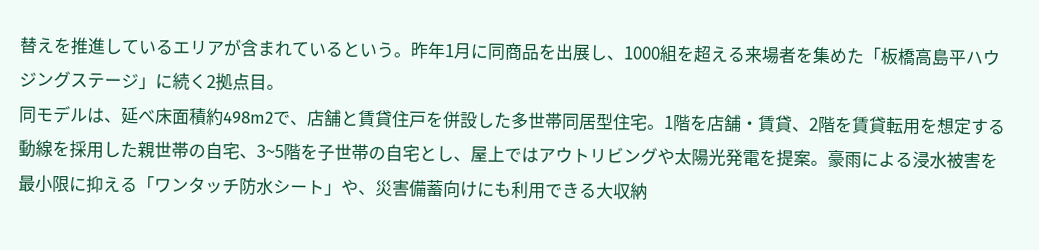替えを推進しているエリアが含まれているという。昨年1月に同商品を出展し、1000組を超える来場者を集めた「板橋高島平ハウジングステージ」に続く2拠点目。
同モデルは、延べ床面積約498m2で、店舗と賃貸住戸を併設した多世帯同居型住宅。1階を店舗・賃貸、2階を賃貸転用を想定する動線を採用した親世帯の自宅、3~5階を子世帯の自宅とし、屋上ではアウトリビングや太陽光発電を提案。豪雨による浸水被害を最小限に抑える「ワンタッチ防水シート」や、災害備蓄向けにも利用できる大収納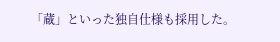「蔵」といった独自仕様も採用した。